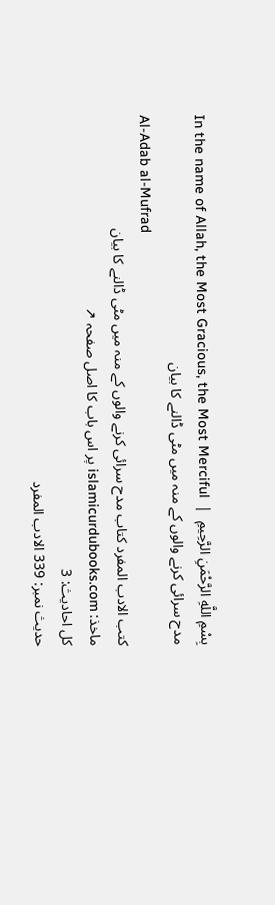بِسْمِ اللَّهِ الرَّحْمَنِ الرَّحِيمِ  |  In the name of Allah, the Most Gracious, the Most Merciful
مدح سرائی کرنے والوں کے منہ میں مٹی ڈالنے کا بیان
Al-Adab al-Mufrad
کتب الادب المفرد كتاب مدح سرائی کرنے والوں کے منہ میں مٹی ڈالنے کا بیان
ماخذ: islamicurdubooks.com پر اس باب کا اصل صفحہ ↗
کل احادیث: 3
حدیث نمبر: 339 الادب المفرد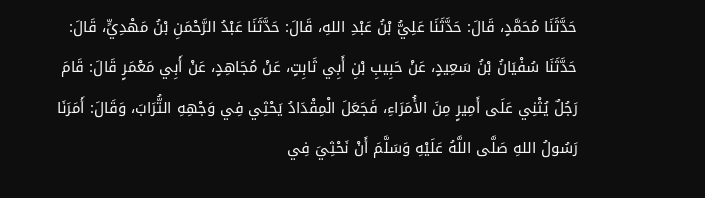حَدَّثَنَا مُحَمَّدٍ، قَالَ: حَدَّثَنَا عَلِيُّ بْنُ عَبْدِ اللهِ، قَالَ: حَدَّثَنَا عَبْدُ الرَّحْمَنِ بْنُ مَهْدِيٍّ، قَالَ: حَدَّثَنَا سُفْيَانُ بْنُ سَعِيدٍ، عَنْ حَبِيبِ بْنِ أَبِي ثَابِتٍ، عَنْ مُجَاهِدٍ، عَنْ أَبِي مَعْمَرٍ قَالَ: قَامَ رَجُلٌ يُثْنِي عَلَى أَمِيرٍ مِنَ الأُمَرَاءِ، فَجَعَلَ الْمِقْدَادُ يَحْثِي فِي وَجْهِهِ التُّرَابَ، وَقَالَ: أَمَرَنَا رَسُولُ اللهِ صَلَّى اللَّهُ عَلَيْهِ وَسَلَّمَ أَنْ نَحْثِيَ فِي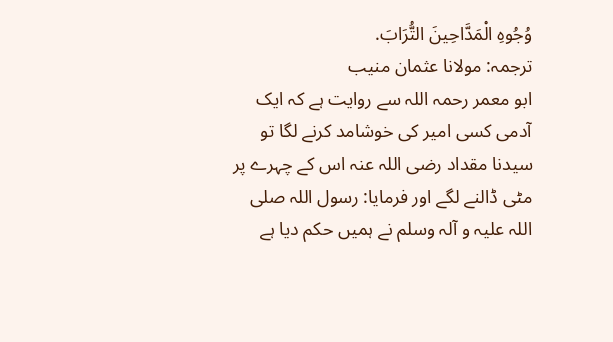وُجُوهِ الْمَدَّاحِينَ التُّرَابَ.
ترجمہ: مولانا عثمان منیب
ابو معمر رحمہ اللہ سے روایت ہے کہ ایک آدمی کسی امیر کی خوشامد کرنے لگا تو سیدنا مقداد رضی اللہ عنہ اس کے چہرے پر مٹی ڈالنے لگے اور فرمایا: رسول اللہ صلی اللہ علیہ و آلہ وسلم نے ہمیں حکم دیا ہے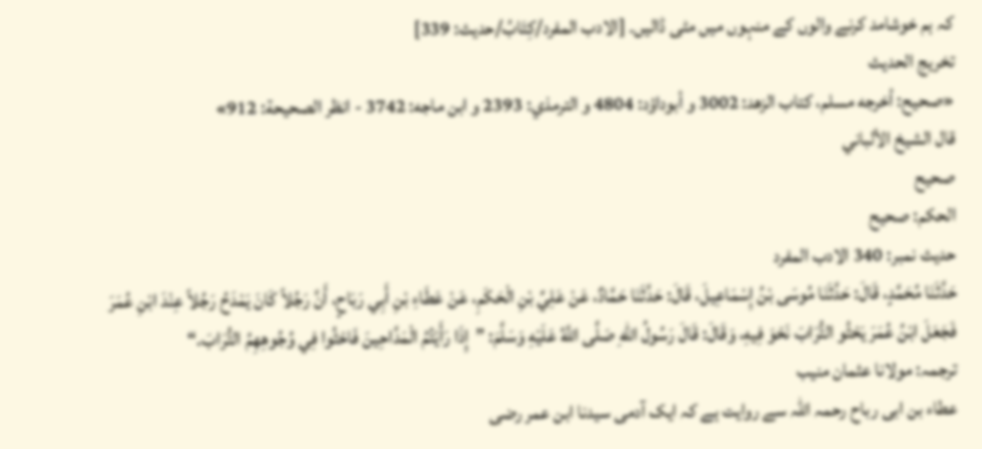کہ ہم خوشامد کرنے والوں کے منہوں میں مٹی ڈالیں۔ [الادب المفرد/كِتَابُ/حدیث: 339]
تخریج الحدیث
«صحيح: أخرجه مسلم، كتاب الزهد: 3002 و أبوداؤد: 4804 و الترمذي: 2393 و ابن ماجه: 3742 - انظر الصحيحة: 912»
قال الشيخ الألباني
صحيح
الحكم: صحيح
حدیث نمبر: 340 الادب المفرد
حَدَّثَنَا مُحَمَّدٍ، قَالَ: حَدَّثَنَا مُوسَى بْنُ إِسْمَاعِيلَ، قَالَ: حَدَّثَنَا حَمَّادٌ، عَنْ عَلِيِّ بْنِ الْحَكَمِ، عَنْ عَطَاءِ بْنِ أَبِي رَبَاحٍ، أَنَّ رَجُلاً كَانَ يَمْدَحُ رَجُلاً عِنْدَ ابْنِ عُمَرَ فَجَعَلَ ابْنُ عُمَرَ يَحْثُو التُّرَابَ نَحْوَ فِيهِ، وَقَالَ: قَالَ رَسُولُ اللهِ صَلَّى اللَّهُ عَلَيْهِ وَسَلَّمَ: ”إِذَا رَأَيْتُمُ الْمَدَّاحِينَ فَاحْثُوا فِي وُجُوهِهِمُ التُّرَابَ.“
ترجمہ: مولانا عثمان منیب
عطاء بن ابی رباح رحمہ اللہ سے روایت ہے کہ ایک آدمی سیدنا ابن عمر رضی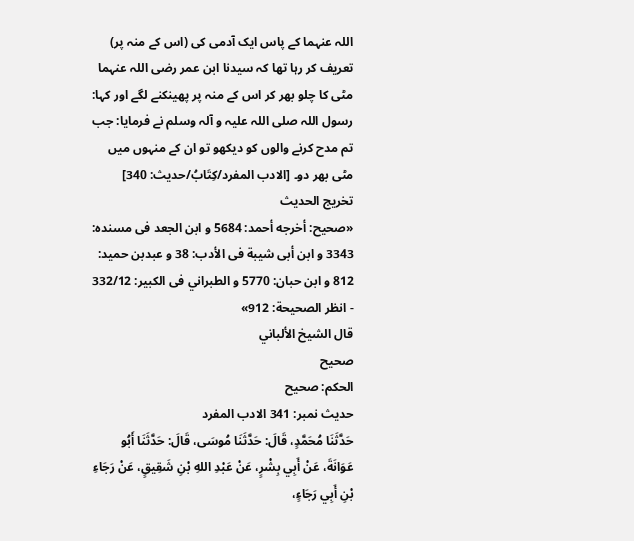اللہ عنہما کے پاس ایک آدمی کی (اس کے منہ پر) تعریف کر رہا تھا کہ سیدنا ابن عمر رضی اللہ عنہما مٹی کا چلو بھر کر اس کے منہ پر پھینکنے لگے اور کہا: رسول اللہ صلی اللہ علیہ و آلہ وسلم نے فرمایا: جب تم مدح کرنے والوں کو دیکھو تو ان کے منہوں میں مٹی بھر دو۔ [الادب المفرد/كِتَابُ/حدیث: 340]
تخریج الحدیث
«صحيح: أخرجه أحمد: 5684 و ابن الجعد فى مسنده: 3343 و ابن أبى شيبة فى الأدب: 38 و عبدبن حميد: 812 و ابن حبان: 5770 و الطبراني فى الكبير: 332/12 - انظر الصحيحة: 912»
قال الشيخ الألباني
صحيح
الحكم: صحيح
حدیث نمبر: 341 الادب المفرد
حَدَّثَنَا مُحَمَّدٍ، قَالَ: حَدَّثَنَا مُوسَى، قَالَ: حَدَّثَنَا أَبُو عَوَانَةَ، عَنْ أَبِي بِشْرٍ، عَنْ عَبْدِ اللهِ بْنِ شَقِيقٍ، عَنْ رَجَاءِ بْنِ أَبِي رَجَاءٍ،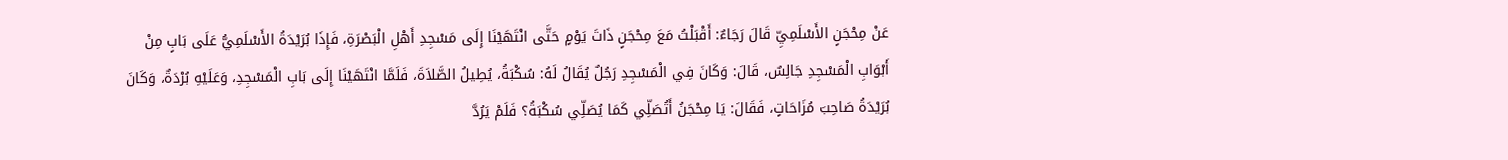عَنْ مِحْجَنٍ الأَسْلَمِيِّ قَالَ رَجَاءٌ: أَقْبَلْتُ مَعَ مِحْجَنٍ ذَاتَ يَوْمٍ حَتَّى انْتَهَيْنَا إِلَى مَسْجِدِ أَهْلِ الْبَصْرَةِ، فَإِذَا بُرَيْدَةُ الأَسْلَمِيُّ عَلَى بَابٍ مِنْ أَبْوَابِ الْمَسْجِدِ جَالِسٌ، قَالَ: وَكَانَ فِي الْمَسْجِدِ رَجُلٌ يُقَالُ لَهُ: سُكْبَةُ، يُطِيلُ الصَّلاَةَ، فَلَمَّا انْتَهَيْنَا إِلَى بَابِ الْمَسْجِدِ، وَعَلَيْهِ بُرْدَةٌ، وَكَانَ بُرَيْدَةُ صَاحِبَ مُزَاحَاتٍ، فَقَالَ: يَا مِحْجَنُ أَتُصَلِّي كَمَا يُصَلِّي سُكْبَةُ؟ فَلَمْ يَرُدَّ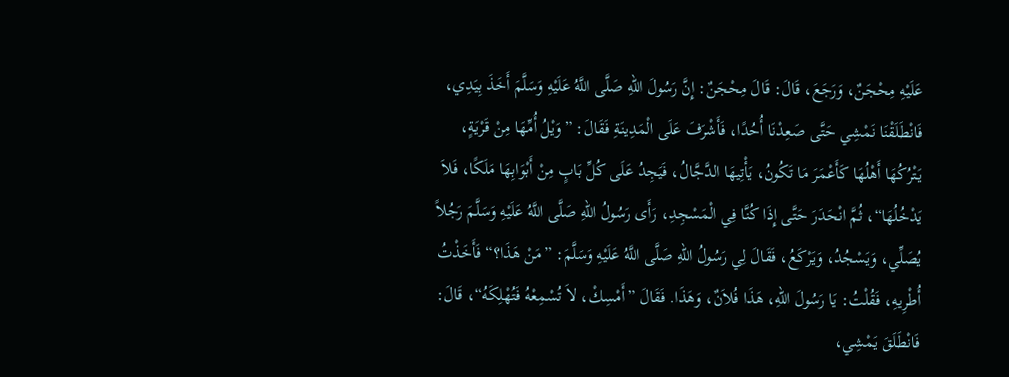عَلَيْهِ مِحْجَنٌ، وَرَجَعَ، قَالَ: قَالَ مِحْجَنٌ: إِنَّ رَسُولَ اللهِ صَلَّى اللَّهُ عَلَيْهِ وَسَلَّمَ أَخَذَ بِيَدِي، فَانْطَلَقْنَا نَمْشِي حَتَّى صَعِدْنَا أُحُدًا، فَأَشْرَفَ عَلَى الْمَدِينَةِ فَقَالَ: ”وَيْلُ أُمِّهَا مِنْ قَرْيَةٍ، يَتْرُكُهَا أَهْلُهَا كَأَعْمَرَ مَا تَكُونُ، يَأْتِيهَا الدَّجَّالُ، فَيَجِدُ عَلَى كُلِّ بَابٍ مِنْ أَبْوَابِهَا مَلَكًا، فَلاَ يَدْخُلُهَا“، ثُمَّ انْحَدَرَ حَتَّى إِذَا كُنَّا فِي الْمَسْجِدِ، رَأَى رَسُولُ اللهِ صَلَّى اللَّهُ عَلَيْهِ وَسَلَّمَ رَجُلاً يُصَلِّي، وَيَسْجُدُ، وَيَرْكَعُ، فَقَالَ لِي رَسُولُ اللهِ صَلَّى اللَّهُ عَلَيْهِ وَسَلَّمَ: ”مَنْ هَذَا؟“ فَأَخَذْتُ أُطْرِيهِ، فَقُلْتُ: يَا رَسُولَ اللهِ، هَذَا فُلاَنٌ، وَهَذَا. فَقَالَ ”أَمْسِكْ، لاَ تُسْمِعْهُ فَتُهْلِكَهُ“، قَالَ: فَانْطَلَقَ يَمْشِي،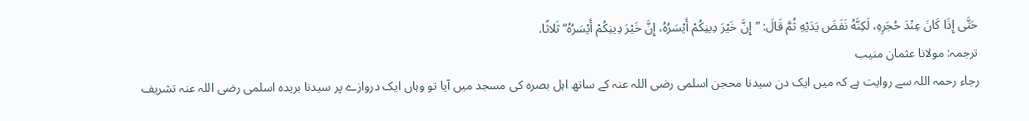حَتَّى إِذَا كَانَ عِنْدَ حُجَرِهِ، لَكِنَّهُ نَفَضَ يَدَيْهِ ثُمَّ قَالَ: ”إِنَّ خَيْرَ دِينِكُمْ أَيْسَرُهُ، إِنَّ خَيْرَ دِينِكُمْ أَيْسَرُهُ“ ثَلاثًا.
ترجمہ: مولانا عثمان منیب
رجاء رحمہ اللہ سے روایت ہے کہ میں ایک دن سیدنا محجن اسلمی رضی اللہ عنہ کے ساتھ اہل بصرہ کی مسجد میں آیا تو وہاں ایک دروازے پر سیدنا بریدہ اسلمی رضی اللہ عنہ تشریف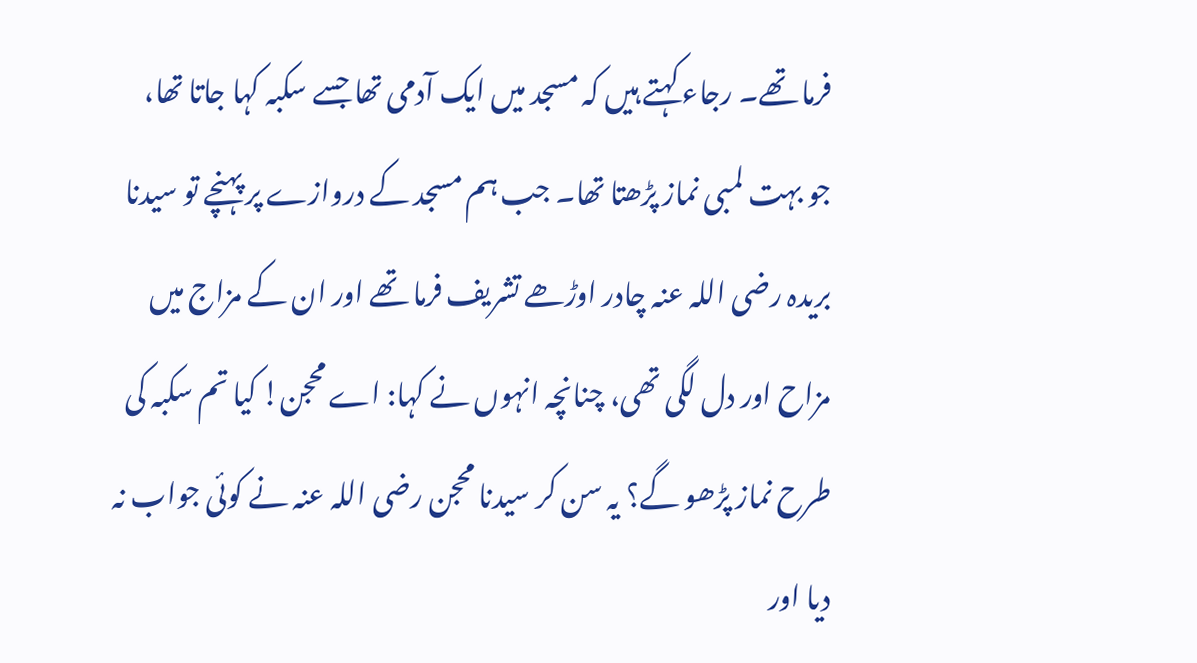فرما تھے۔ رجاء کہتے ہیں کہ مسجد میں ایک آدمی تھا جسے سکبہ کہا جاتا تھا، جو بہت لمبی نماز پڑھتا تھا۔ جب ہم مسجد کے دروازے پر پہنچے تو سیدنا بریدہ رضی اللہ عنہ چادر اوڑھے تشریف فرما تھے اور ان کے مزاج میں مزاح اور دل لگی تھی، چنانچہ انہوں نے کہا: اے محجن! کیا تم سکبہ کی طرح نماز پڑھو گے؟ یہ سن کر سیدنا محجن رضی اللہ عنہ نے کوئی جواب نہ دیا اور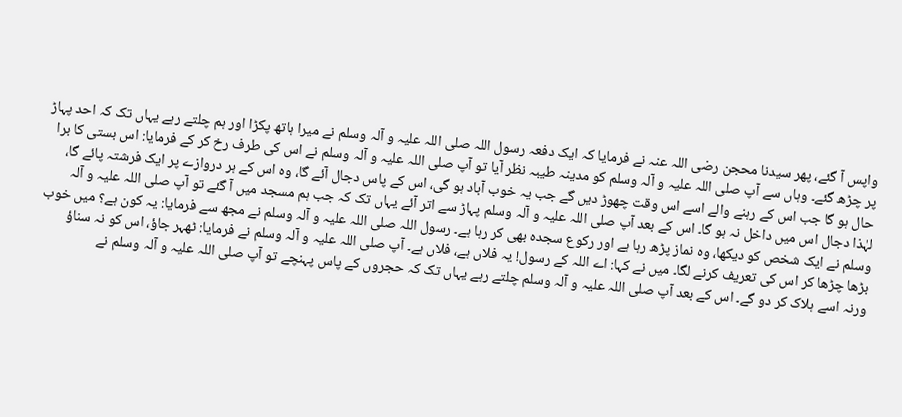واپس آ گئے، پھر سیدنا محجن رضی اللہ عنہ نے فرمایا کہ ایک دفعہ رسول اللہ صلی اللہ علیہ و آلہ وسلم نے میرا ہاتھ پکڑا اور ہم چلتے رہے یہاں تک کہ احد پہاڑ پر چڑھ گئے۔ وہاں سے آپ صلی اللہ علیہ و آلہ وسلم کو مدینہ طیبہ نظر آیا تو آپ صلی اللہ علیہ و آلہ وسلم نے اس کی طرف رخ کر کے فرمایا: اس بستی کا برا حال ہو گا جب اس کے رہنے والے اسے اس وقت چھوڑ دیں گے جب یہ خوب آباد ہو گی، اس کے پاس دجال آئے گا، وہ اس کے ہر دروازے پر ایک فرشتہ پائے گا، لہٰذا دجال اس میں داخل نہ ہو گا۔ اس کے بعد آپ صلی اللہ علیہ و آلہ وسلم پہاڑ سے اتر آئے یہاں تک کہ جب ہم مسجد میں آ گئے تو آپ صلی اللہ علیہ و آلہ وسلم نے ایک شخص کو دیکھا، وہ نماز پڑھ رہا ہے اور رکوع سجدہ بھی کر رہا ہے۔ رسول اللہ صلی اللہ علیہ و آلہ وسلم نے مجھ سے فرمایا: یہ کون ہے؟ میں خوب بڑھا چڑھا کر اس کی تعریف کرنے لگا۔ میں نے کہا: اے اللہ کے رسول! یہ فلاں ہے، فلاں ہے۔ آپ صلی اللہ علیہ و آلہ وسلم نے فرمایا: ٹھہر جاؤ، اس کو نہ سناؤ ورنہ اسے ہلاک کر دو گے۔ اس کے بعد آپ صلی اللہ علیہ و آلہ وسلم چلتے رہے یہاں تک کہ حجروں کے پاس پہنچے تو آپ صلی اللہ علیہ و آلہ وسلم نے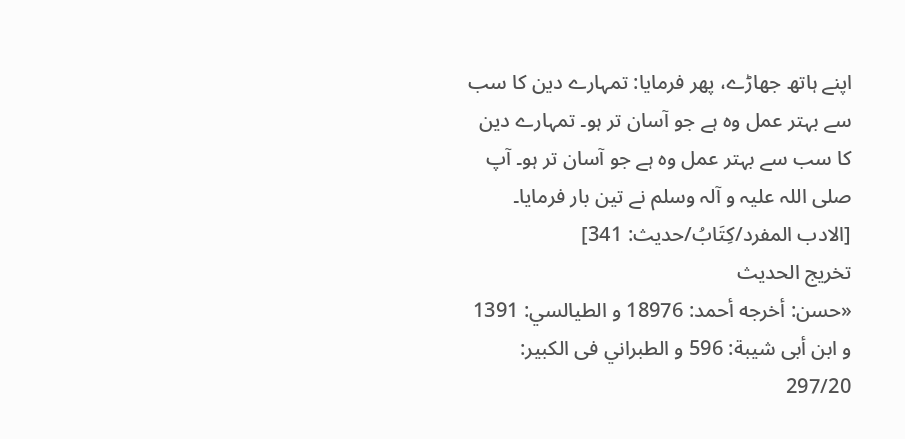اپنے ہاتھ جھاڑے، پھر فرمایا: تمہارے دین کا سب سے بہتر عمل وہ ہے جو آسان تر ہو۔ تمہارے دین کا سب سے بہتر عمل وہ ہے جو آسان تر ہو۔ آپ صلی اللہ علیہ و آلہ وسلم نے تین بار فرمایا۔ [الادب المفرد/كِتَابُ/حدیث: 341]
تخریج الحدیث
«حسن: أخرجه أحمد: 18976 و الطيالسي: 1391 و ابن أبى شيبة: 596 و الطبراني فى الكبير: 297/20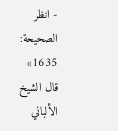- انظر الصحيحة: 1635»
قال الشيخ الألباني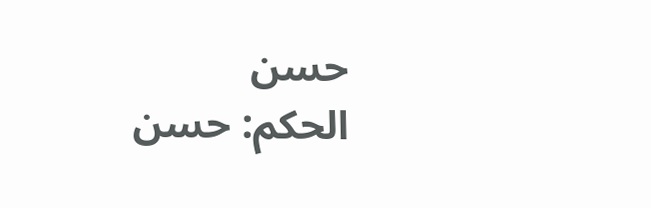حسن
الحكم: حسن